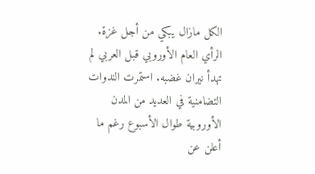الكل مازال يبكي من أجل غزة. الرأي العام الأوروبي قبل العربي لم تهدأ نيران غضبه. استمرت الندوات التضامنية في العديد من المدن الأوروبية طوال الأسبوع رغم ما أعلن عن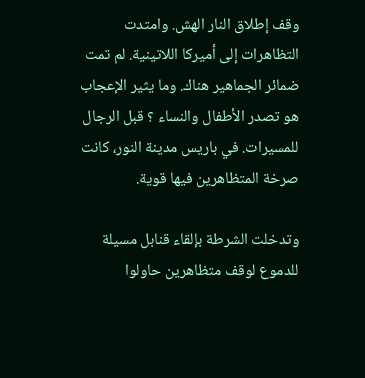وقف إطلاق النار الهش. وامتدت التظاهرات إلى أميركا اللاتينية. لم تمت ضمائر الجماهير هناك. وما يثير الإعجاب هو تصدر الأطفال والنساء ؟ قبل الرجال للمسيرات. في باريس مدينة النور، كانت صرخة المتظاهرين فيها قوية.

وتدخلت الشرطة بإلقاء قنابل مسيلة للدموع لوقف متظاهرين حاولوا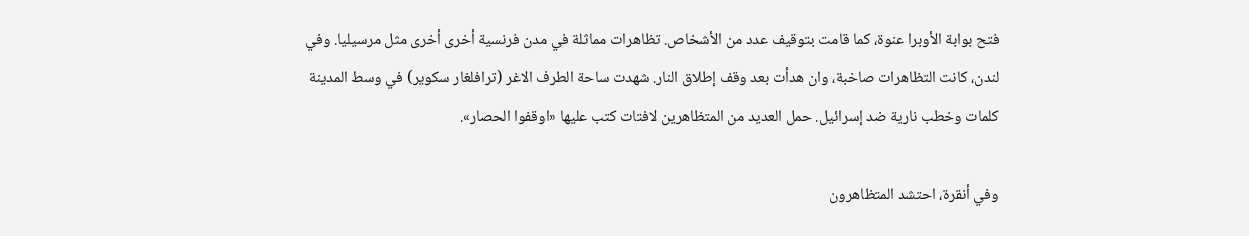فتح بوابة الأوبرا عنوة، كما قامت بتوقيف عدد من الأشخاص. تظاهرات مماثلة في مدن فرنسية أخرى أخرى مثل مرسيليا. وفي لندن، كانت التظاهرات صاخبة، وان هدأت بعد وقف إطلاق النار. شهدت ساحة الطرف الاغر (ترافلغار سكوير) في وسط المدينة كلمات وخطب نارية ضد إسرائيل. حمل العديد من المتظاهرين لافتات كتب عليها «اوقفوا الحصار».

وفي أنقرة، احتشد المتظاهرون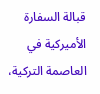قبالة السفارة الأميركية في العاصمة التركية،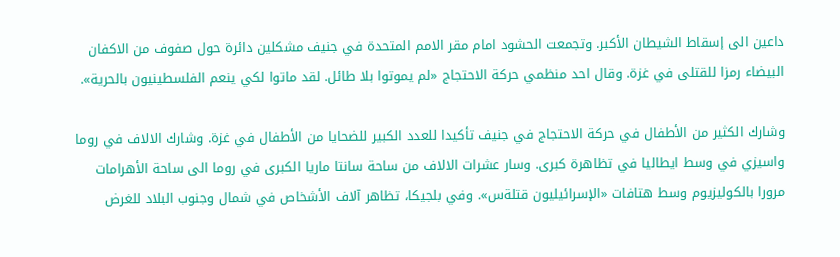داعين الى إسقاط الشيطان الأكبر. وتجمعت الحشود امام مقر الامم المتحدة في جنيف مشكلين دائرة حول صفوف من الاكفان البيضاء رمزا للقتلى في غزة. وقال احد منظمي حركة الاحتجاج «لم يموتوا بلا طائل. لقد ماتوا لكي ينعم الفلسطينيون بالحرية».

وشارك الكثير من الأطفال في حركة الاحتجاج في جنيف تأكيدا للعدد الكبير للضحايا من الأطفال في غزة. وشارك الالاف في روما واسيزي في وسط ايطاليا في تظاهرة كبرى. وسار عشرات الالاف من ساحة سانتا ماريا الكبرى في روما الى ساحة الأهرامات مرورا بالكوليزيوم وسط هتافات «الإسرائيليون قتلةس». وفي بلجيكا، تظاهر آلاف الأشخاص في شمال وجنوب البلاد للغرض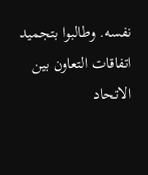نفسه. وطالبوا بتجميد اتفاقات التعاون بين الاتحاد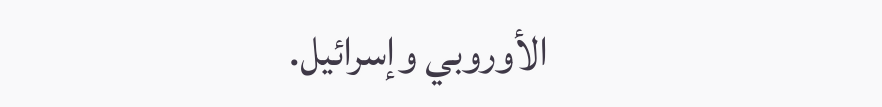الأوروبي وإسرائيل.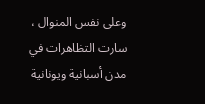وعلى نفس المنوال ، سارت التظاهرات في مدن أسبانية ويونانية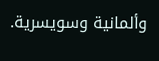وألمانية وسويسرية.